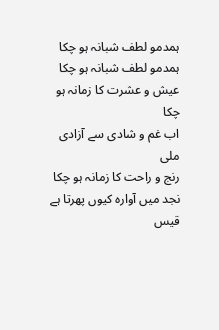ہمدمو لطف شبانہ ہو چکا
ہمدمو لطف شبانہ ہو چکا
عیش و عشرت کا زمانہ ہو چکا
اب غم و شادی سے آزادی ملی
رنج و راحت کا زمانہ ہو چکا
نجد میں آوارہ کیوں پھرتا ہے قیس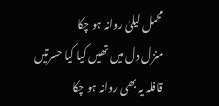محمل لیلیٰ روانہ ہو چکا
منزل دل میں تھیں کیا کیا حسرتیں
قافلہ یہ بھی روانہ ہو چکا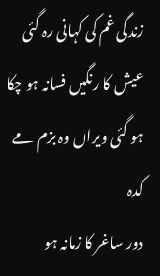زندگی غم کی کہانی رہ گئی
عیش کا رنگیں فسانہ ہو چکا
ہو گئی ویراں وہ بزم مے کدہ
دور ساغر کا زمانہ ہو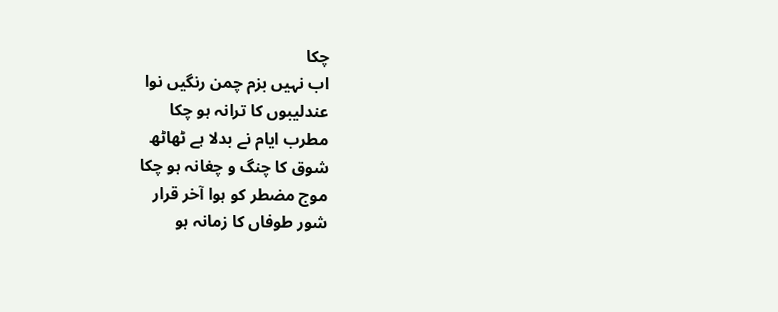چکا
اب نہیں بزم چمن رنگیں نوا
عندلیبوں کا ترانہ ہو چکا
مطرب ایام نے بدلا ہے ٹھاٹھ
شوق کا چنگ و چغانہ ہو چکا
موج مضطر کو ہوا آخر قرار
شور طوفاں کا زمانہ ہو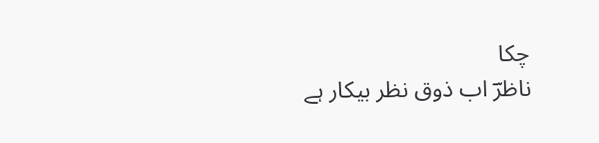چکا
ناظرؔ اب ذوق نظر بیکار ہے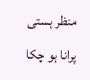منظر ہستی پرانا ہو چکا